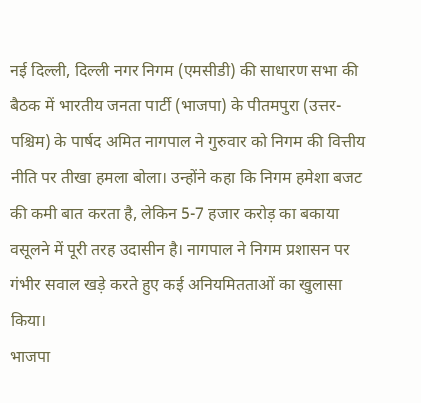नई दिल्ली, दिल्ली नगर निगम (एमसीडी) की साधारण सभा की बैठक में भारतीय जनता पार्टी (भाजपा) के पीतमपुरा (उत्तर-पश्चिम) के पार्षद अमित नागपाल ने गुरुवार को निगम की वित्तीय नीति पर तीखा हमला बोला। उन्होंने कहा कि निगम हमेशा बजट की कमी बात करता है, लेकिन 5-7 हजार करोड़ का बकाया वसूलने में पूरी तरह उदासीन है। नागपाल ने निगम प्रशासन पर गंभीर सवाल खड़े करते हुए कई अनियमितताओं का खुलासा किया।
भाजपा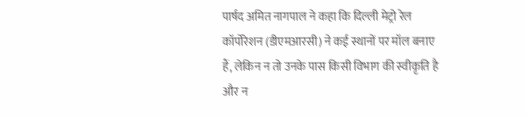पार्षद अमित नागपाल ने कहा कि दिल्ली मेट्रो रेल कॉर्पोरेशन (डीएमआरसी) ने कई स्थानों पर मॉल बनाए हैं, लेकिन न तो उनके पास किसी विभाग की स्वीकृति है और न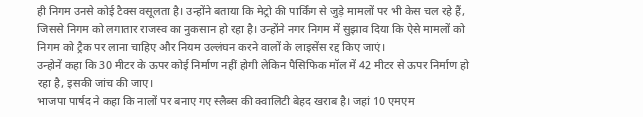ही निगम उनसे कोई टैक्स वसूलता है। उन्होंने बताया कि मेट्रो की पार्किंग से जुड़े मामलों पर भी केस चल रहे हैं, जिससे निगम को लगातार राजस्व का नुकसान हो रहा है। उन्होंने नगर निगम में सुझाव दिया कि ऐसे मामलों को निगम को ट्रैक पर लाना चाहिए और नियम उल्लंघन करने वालों के लाइसेंस रद्द किए जाएं।
उन्होनें कहा कि 30 मीटर के ऊपर कोई निर्माण नहीं होगी लेकिन पैसिफिक मॉल में 42 मीटर से ऊपर निर्माण हो रहा है, इसकी जांच की जाए।
भाजपा पार्षद ने कहा कि नालों पर बनाए गए स्लैब्स की क्वालिटी बेहद खराब है। जहां 10 एमएम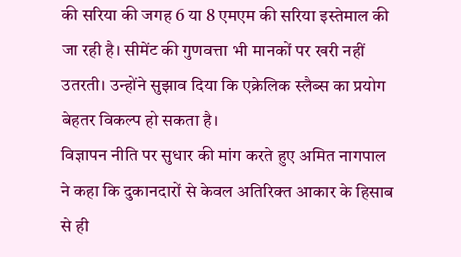की सरिया की जगह 6 या 8 एमएम की सरिया इस्तेमाल की जा रही है। सीमेंट की गुणवत्ता भी मानकों पर खरी नहीं उतरती। उन्होंने सुझाव दिया कि एक्रेलिक स्लैब्स का प्रयोग बेहतर विकल्प हो सकता है।
विज्ञापन नीति पर सुधार की मांग करते हुए अमित नागपाल ने कहा कि दुकानदारों से केवल अतिरिक्त आकार के हिसाब से ही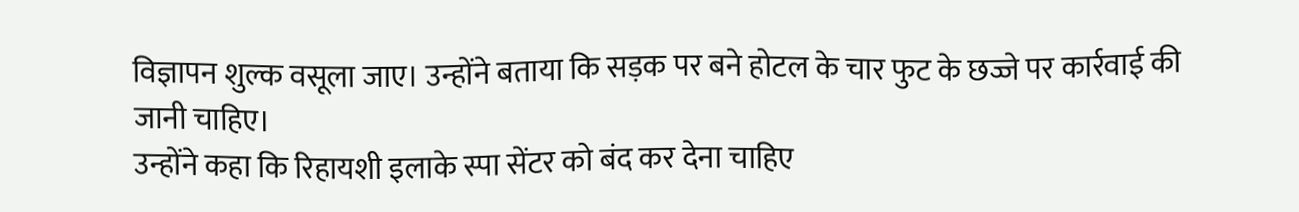विज्ञापन शुल्क वसूला जाए। उन्होंने बताया कि सड़क पर बने होटल के चार फुट के छज्जे पर कार्रवाई की जानी चाहिए।
उन्होंने कहा कि रिहायशी इलाके स्पा सेंटर को बंद कर देना चाहिए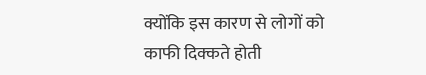क्योंकि इस कारण से लोगों को काफी दिक्कते होती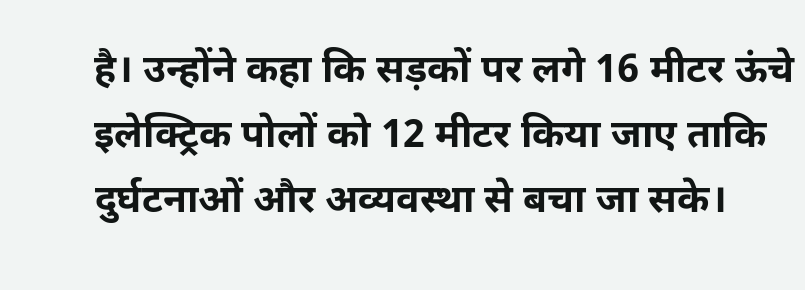है। उन्होंने कहा कि सड़कों पर लगे 16 मीटर ऊंचे इलेक्ट्रिक पोलों को 12 मीटर किया जाए ताकि दुर्घटनाओं और अव्यवस्था से बचा जा सके।